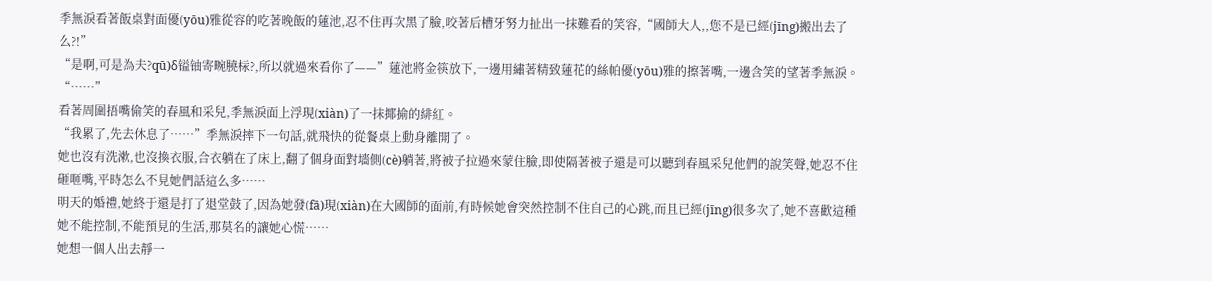季無淚看著飯桌對面優(yōu)雅從容的吃著晚飯的蓮池,忍不住再次黑了臉,咬著后槽牙努力扯出一抹難看的笑容,“國師大人,,您不是已經(jīng)搬出去了么?!”
“是啊,可是為夫?qū)δ镒铀寄畹膮柡?,所以就過來看你了——”蓮池將金筷放下,一邊用繡著精致蓮花的絲帕優(yōu)雅的擦著嘴,一邊含笑的望著季無淚。
“……”
看著周圍捂嘴偷笑的春風和采兒,季無淚面上浮現(xiàn)了一抹揶揄的緋紅。
“我累了,先去休息了……”季無淚摔下一句話,就飛快的從餐桌上動身離開了。
她也沒有洗漱,也沒換衣服,合衣躺在了床上,翻了個身面對墻側(cè)躺著,將被子拉過來蒙住臉,即使隔著被子還是可以聽到春風采兒他們的說笑聲,她忍不住砸咂嘴,平時怎么不見她們話這么多……
明天的婚禮,她終于還是打了退堂鼓了,因為她發(fā)現(xiàn)在大國師的面前,有時候她會突然控制不住自己的心跳,而且已經(jīng)很多次了,她不喜歡這種她不能控制,不能預見的生活,那莫名的讓她心慌……
她想一個人出去靜一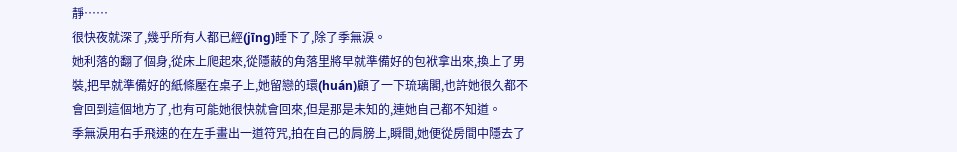靜……
很快夜就深了,幾乎所有人都已經(jīng)睡下了,除了季無淚。
她利落的翻了個身,從床上爬起來,從隱蔽的角落里將早就準備好的包袱拿出來,換上了男裝,把早就準備好的紙條壓在桌子上,她留戀的環(huán)顧了一下琉璃閣,也許她很久都不會回到這個地方了,也有可能她很快就會回來,但是那是未知的,連她自己都不知道。
季無淚用右手飛速的在左手畫出一道符咒,拍在自己的肩膀上,瞬間,她便從房間中隱去了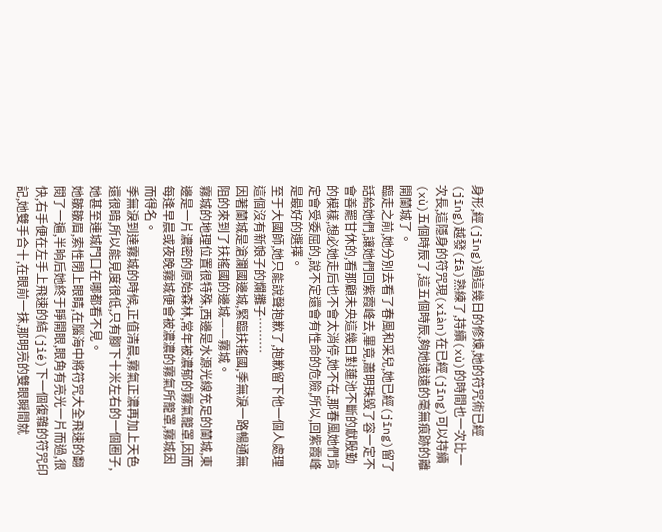身形,經(jīng)過這幾日的修煉,她的符咒術已經(jīng)越發(fā)熟練了,持續(xù)的時間也一次比一次長,這隱身的符咒現(xiàn)在已經(jīng)可以持續(xù)五個時辰了,這五個時辰,夠她遠遠的毫無痕跡的離開蘭城了。
臨走之前,她分別去看了春風和采兒,她已經(jīng)留了話給她們,讓她們回紫霞峰去,畢竟,蕭明珠毀了容一定不會善罷甘休的,看那顧未央這幾日對蓮池不斷的獻殷勤的模樣,想必她走后也不會太消停,她不在,那春風她們肯定會受委屈的,說不定還會有性命的危險,所以,回紫霞峰是最好的選擇。
至于大國師,她只能說聲抱歉了,抱歉留下他一個人處理這個沒有新娘子的爛攤子………
因著蘭城是滄瀾國邊城,緊臨扶搖國,季無淚一路暢通無阻的來到了扶搖國的邊城——霧城。
霧城的地理位置很特殊,西邊是水源光線充足的蘭城,東邊是一片濃密的原始森林,常年被濃郁的霧氣籠罩,因而每逢早晨或夜晚霧城便會被濃濃的霧氣所籠罩,霧城因而得名。
季無淚到達霧城的時候,正值清晨,霧氣正濃再加上天色還很暗,所以能見度很低,只有腳下十米左右的一個圈子,她甚至連城門口在哪都看不見。
她皺皺眉,索性閉上眼睛,在腦海中將符咒大全飛速的翻閱了一遍,半晌后她終于睜開眼,眼角有亮光一片而過,很快,右手便在左手上飛速的結(jié)下一個復雜的符咒印記,她雙手合十,在眼前一抹,那明亮的雙眼瞬間就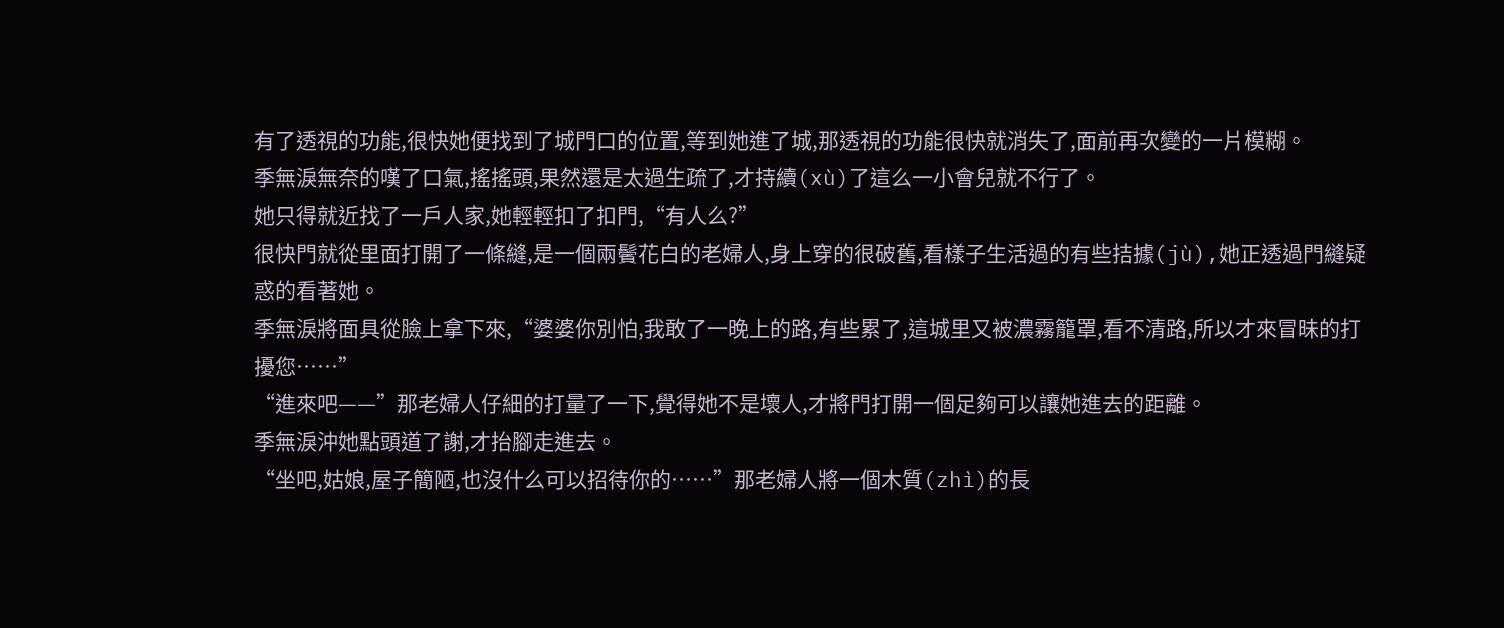有了透視的功能,很快她便找到了城門口的位置,等到她進了城,那透視的功能很快就消失了,面前再次變的一片模糊。
季無淚無奈的嘆了口氣,搖搖頭,果然還是太過生疏了,才持續(xù)了這么一小會兒就不行了。
她只得就近找了一戶人家,她輕輕扣了扣門,“有人么?”
很快門就從里面打開了一條縫,是一個兩鬢花白的老婦人,身上穿的很破舊,看樣子生活過的有些拮據(jù),她正透過門縫疑惑的看著她。
季無淚將面具從臉上拿下來,“婆婆你別怕,我敢了一晚上的路,有些累了,這城里又被濃霧籠罩,看不清路,所以才來冒昧的打擾您……”
“進來吧——”那老婦人仔細的打量了一下,覺得她不是壞人,才將門打開一個足夠可以讓她進去的距離。
季無淚沖她點頭道了謝,才抬腳走進去。
“坐吧,姑娘,屋子簡陋,也沒什么可以招待你的……”那老婦人將一個木質(zhì)的長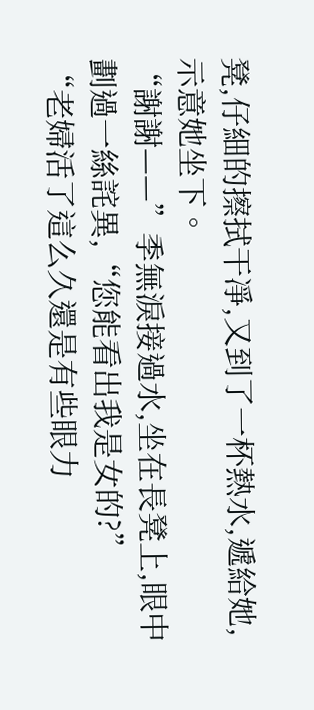凳,仔細的擦拭干凈,又到了一杯熱水,遞給她,示意她坐下。
“謝謝——”季無淚接過水,坐在長凳上,眼中劃過一絲詫異,“您能看出我是女的?”
“老婦活了這么久還是有些眼力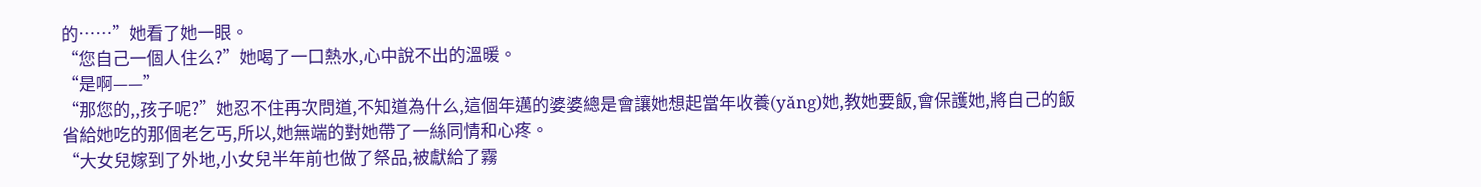的……”她看了她一眼。
“您自己一個人住么?”她喝了一口熱水,心中說不出的溫暖。
“是啊——”
“那您的,,孩子呢?”她忍不住再次問道,不知道為什么,這個年邁的婆婆總是會讓她想起當年收養(yǎng)她,教她要飯,會保護她,將自己的飯省給她吃的那個老乞丐,所以,她無端的對她帶了一絲同情和心疼。
“大女兒嫁到了外地,小女兒半年前也做了祭品,被獻給了霧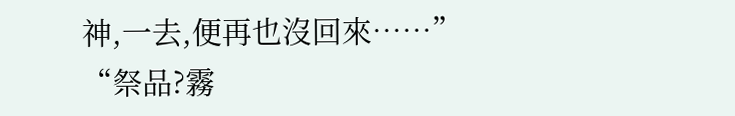神,一去,便再也沒回來……”
“祭品?霧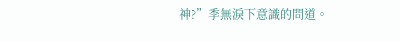神?”季無淚下意識的問道。